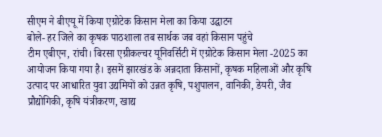सीएम ने बीएयू में किया एग्रोटेक किसान मेला का किया उद्घाटन
बोले- हर जिले का कृषक पाठशाला तब सार्थक जब वहां किसान पहुंचे
टीम एबीएन, रांची। बिरसा एग्रीकल्चर यूनिवर्सिटी में एग्रोटेक किसान मेला -2025 का आयोजन किया गया है। इसमें झारखंड के अन्नदाता किसानों, कृषक महिलाओं और कृषि उत्पाद पर आधारित युवा उद्यमियों को उन्नत कृषि, पशुपालन, वानिकी, डेयरी, जैव प्रौद्योगिकी, कृषि यंत्रीकरण, खाद्य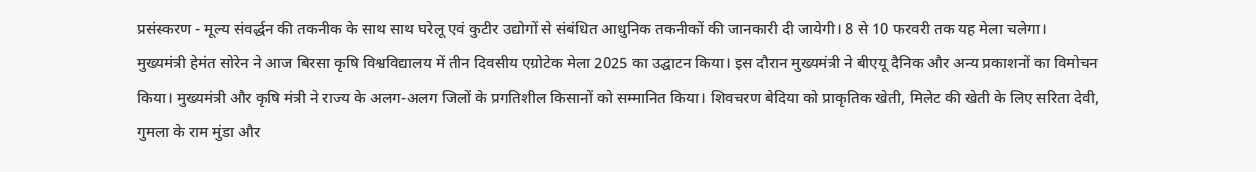प्रसंस्करण - मूल्य संवर्द्धन की तकनीक के साथ साथ घरेलू एवं कुटीर उद्योगों से संबंधित आधुनिक तकनीकों की जानकारी दी जायेगी। 8 से 10 फरवरी तक यह मेला चलेगा।
मुख्यमंत्री हेमंत सोरेन ने आज बिरसा कृषि विश्वविद्यालय में तीन दिवसीय एग्रोटेक मेला 2025 का उद्घाटन किया। इस दौरान मुख्यमंत्री ने बीएयू दैनिक और अन्य प्रकाशनों का विमोचन किया। मुख्यमंत्री और कृषि मंत्री ने राज्य के अलग-अलग जिलों के प्रगतिशील किसानों को सम्मानित किया। शिवचरण बेदिया को प्राकृतिक खेती, मिलेट की खेती के लिए सरिता देवी, गुमला के राम मुंडा और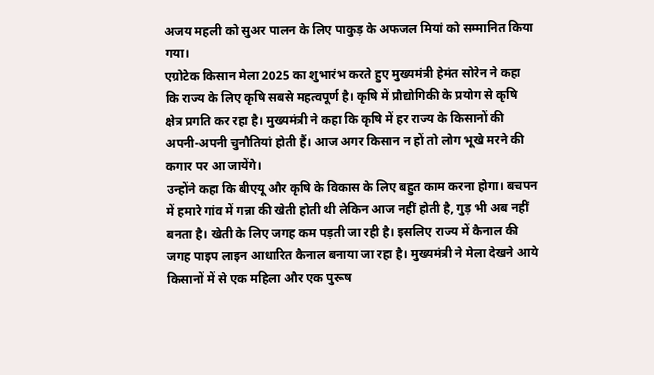अजय महली को सुअर पालन के लिए पाकुड़ के अफजल मियां को सम्मानित किया गया।
एग्रोटेक किसान मेला 2025 का शुभारंभ करते हुए मुख्यमंत्री हेमंत सोरेन ने कहा कि राज्य के लिए कृषि सबसे महत्वपूर्ण है। कृषि में प्रौद्योगिकी के प्रयोग से कृषि क्षेत्र प्रगति कर रहा है। मुख्यमंत्री ने कहा कि कृषि में हर राज्य के किसानों की अपनी-अपनी चुनौतियां होती हैं। आज अगर किसान न हों तो लोग भूखे मरने की कगार पर आ जायेंगे।
उन्होंने कहा कि बीएयू और कृषि के विकास के लिए बहुत काम करना होगा। बचपन में हमारे गांव में गन्ना की खेती होती थी लेकिन आज नहीं होती है, गुड़ भी अब नहीं बनता है। खेती के लिए जगह कम पड़ती जा रही है। इसलिए राज्य में कैनाल की जगह पाइप लाइन आधारित कैनाल बनाया जा रहा है। मुख्यमंत्री ने मेला देखने आये किसानों में से एक महिला और एक पुरूष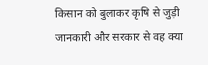किसान को बुलाकर कृषि से जुड़ी जानकारी और सरकार से वह क्या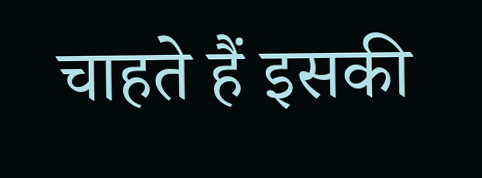चाहते हैं इसकी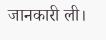जानकारी ली।